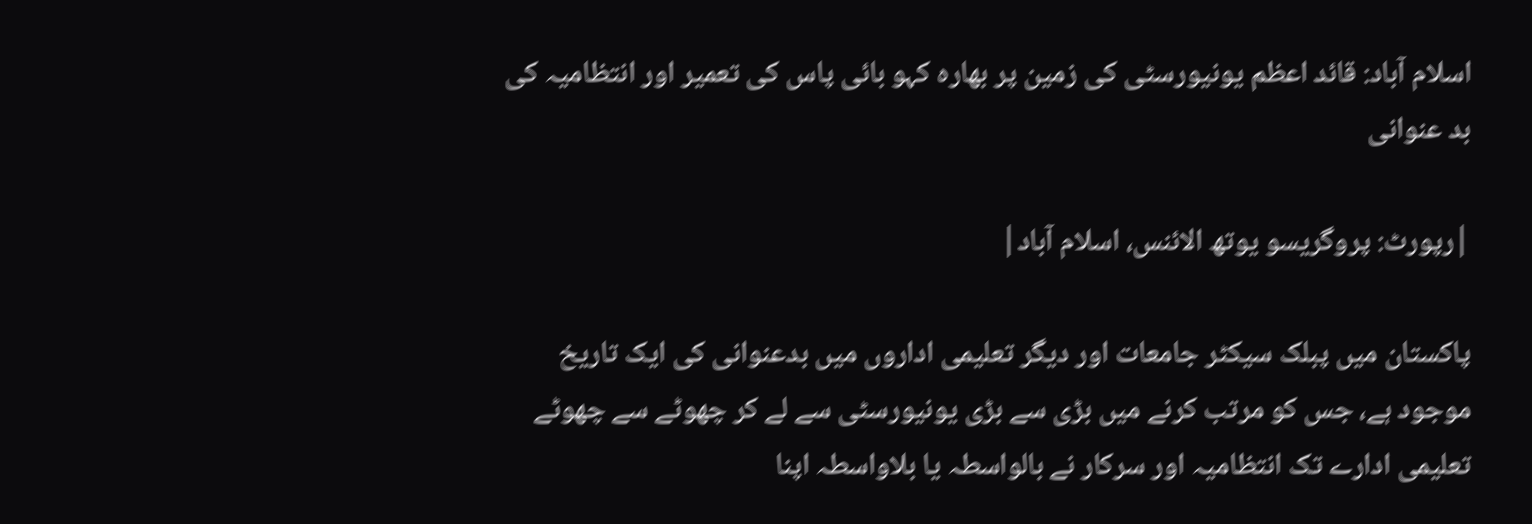اسلام آباد: قائد اعظم یونیورسٹی کی زمین پر بھارہ کہو بائی پاس کی تعمیر اور انتظامیہ کی بد عنوانی

|رپورٹ: پروگریسو یوتھ الائنس، اسلام آباد|

پاکستان میں پبلک سیکٹر جامعات اور دیگر تعلیمی اداروں میں بدعنوانی کی ایک تاریخ موجود ہے، جس کو مرتب کرنے میں بڑی سے بڑی یونیورسٹی سے لے کر چھوٹے سے چھوٹے تعلیمی ادارے تک انتظامیہ اور سرکار نے بالواسطہ یا بلاواسطہ اپنا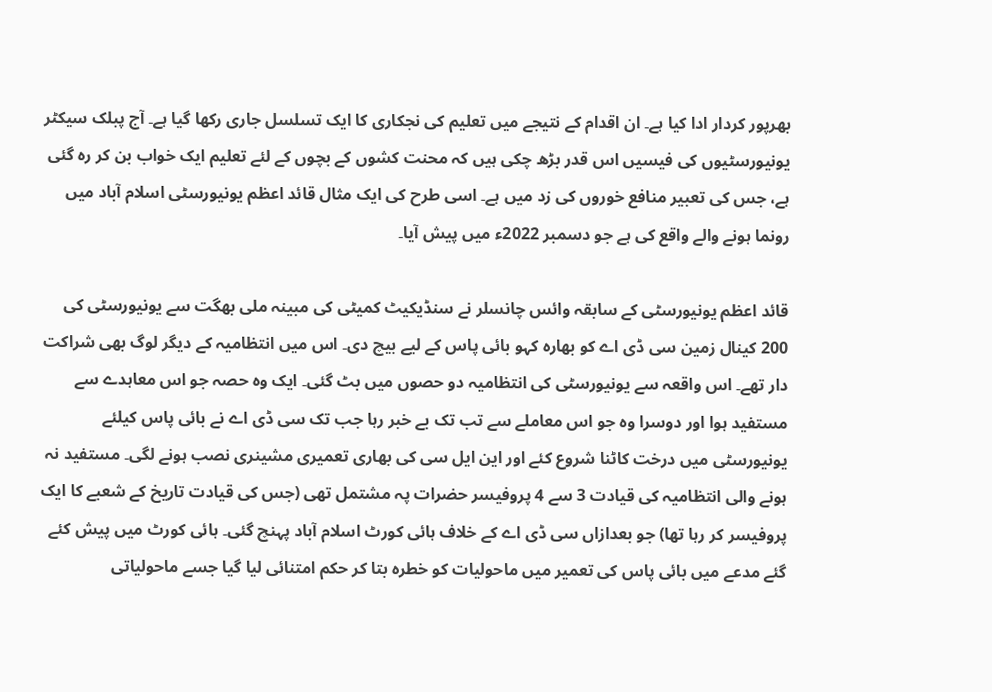بھرپور کردار ادا کیا ہے۔ ان اقدام کے نتیجے میں تعلیم کی نجکاری کا ایک تسلسل جاری رکھا گیا ہے۔ آج پبلک سیکٹر یونیورسٹیوں کی فیسیں اس قدر بڑھ چکی ہیں کہ محنت کشوں کے بچوں کے لئے تعلیم ایک خواب بن کر رہ گئی ہے، جس کی تعبیر منافع خوروں کی زد میں ہے۔ اسی طرح کی ایک مثال قائد اعظم یونیورسٹی اسلام آباد میں رونما ہونے والے واقع کی ہے جو دسمبر 2022ء میں پیش آیا۔

قائد اعظم یونیورسٹی کے سابقہ وائس چانسلر نے سنڈیکیٹ کمیٹی کی مبینہ ملی بھگت سے یونیورسٹی کی 200 کینال زمین سی ڈی اے کو بھارہ کہو بائی پاس کے لیے بیچ دی۔ اس میں انتظامیہ کے دیگر لوگ بھی شراکت دار تھے۔ اس واقعہ سے یونیورسٹی کی انتظامیہ دو حصوں میں بٹ گئی۔ ایک وہ حصہ جو اس معاہدے سے مستفید ہوا اور دوسرا وہ جو اس معاملے سے تب تک بے خبر رہا جب تک سی ڈی اے نے بائی پاس کیلئے یونیورسٹی میں درخت کاٹنا شروع کئے اور این ایل سی کی بھاری تعمیری مشینری نصب ہونے لگی۔ مستفید نہ ہونے والی انتظامیہ کی قیادت 3 سے 4 پروفیسر حضرات پہ مشتمل تھی (جس کی قیادت تاریخ کے شعبے کا ایک پروفیسر کر رہا تھا) جو بعدازاں سی ڈی اے کے خلاف ہائی کورٹ اسلام آباد پہنچ گئی۔ ہائی کورٹ میں پیش کئے گئے مدعے میں بائی پاس کی تعمیر میں ماحولیات کو خطرہ بتا کر حکم امتنائی لیا گیا جسے ماحولیاتی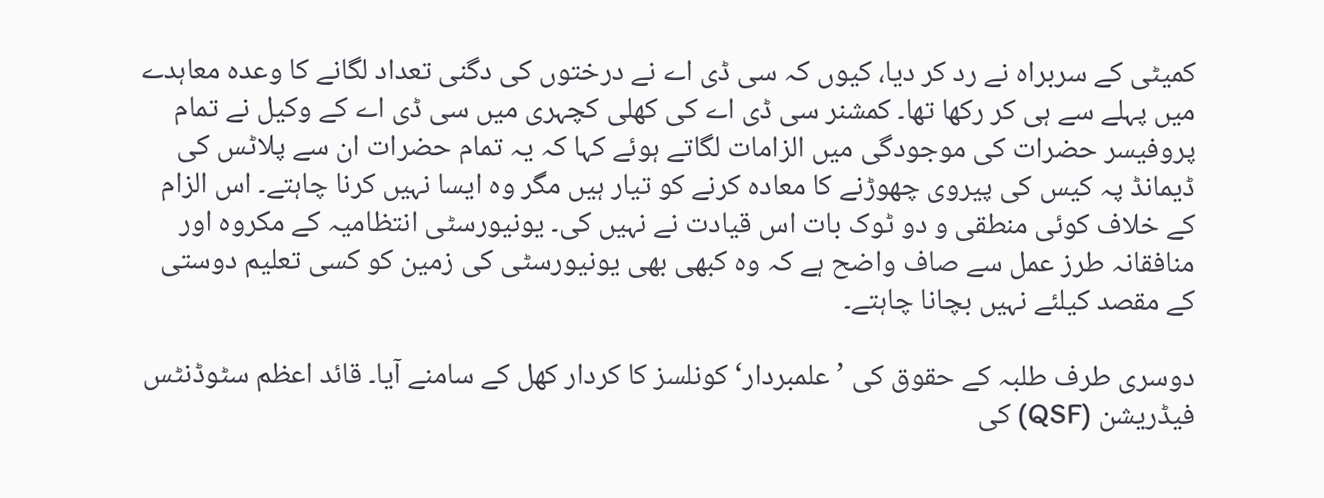کمیٹی کے سربراہ نے رد کر دیا، کیوں کہ سی ڈی اے نے درختوں کی دگنی تعداد لگانے کا وعدہ معاہدے میں پہلے سے ہی کر رکھا تھا۔ کمشنر سی ڈی اے کی کھلی کچہری میں سی ڈی اے کے وکیل نے تمام پروفیسر حضرات کی موجودگی میں الزامات لگاتے ہوئے کہا کہ یہ تمام حضرات ان سے پلاٹس کی ڈیمانڈ پہ کیس کی پیروی چھوڑنے کا معادہ کرنے کو تیار ہیں مگر وہ ایسا نہیں کرنا چاہتے۔ اس الزام کے خلاف کوئی منطقی و دو ٹوک بات اس قیادت نے نہیں کی۔ یونیورسٹی انتظامیہ کے مکروہ اور منافقانہ طرز عمل سے صاف واضح ہے کہ وہ کبھی بھی یونیورسٹی کی زمین کو کسی تعلیم دوستی کے مقصد کیلئے نہیں بچانا چاہتے۔

دوسری طرف طلبہ کے حقوق کی ’علمبردار‘ کونلسز کا کردار کھل کے سامنے آیا۔ قائد اعظم سٹوڈنٹس فیڈریشن (QSF) کی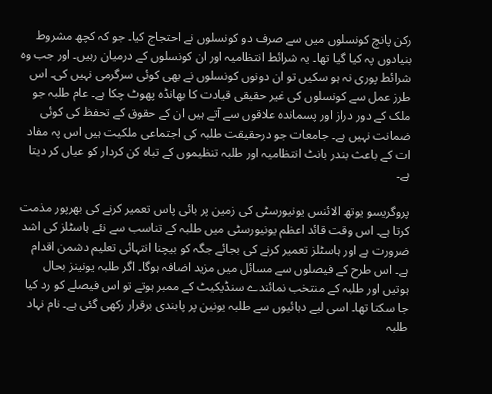رکن پانچ کونسلوں میں سے صرف دو کونسلوں نے احتجاج کیا۔ جو کہ کچھ مشروط بنیادوں پہ کیا گیا تھا۔ یہ شرائط انتظامیہ اور ان کونسلوں کے درمیان رہیں۔ اور جب وہ شرائط پوری نہ ہو سکیں تو ان دونوں کونسلوں نے بھی کوئی سرگرمی نہیں کی۔ اس طرز عمل سے کونسلوں کی غیر حقیقی قیادت کا بھانڈہ پھوٹ چکا ہے۔ عام طلبہ جو ملک کے دور دراز اور پسماندہ علاقوں سے آتے ہیں ان کے حقوق کے تحفظ کی کوئی ضمانت نہیں ہے۔ جامعات جو درحقیقت طلبہ کی اجتماعی ملکیت ہیں اس پہ مفاد ات کے باعث بندر بانٹ انتظامیہ اور طلبہ تنظیموں کے تباہ کن کردار کو عیاں کر دیتا ہے۔

پروگریسو یوتھ الائنس یونیورسٹی کی زمین پر بائی پاس تعمیر کرنے کی بھرپور مذمت کرتا ہے۔ اس وقت قائد اعظم یونیورسٹی میں طلبہ کے تناسب سے نئے ہاسٹلز کی اشد ضرورت ہے اور ہاسٹلز تعمیر کرنے کی بجائے جگہ کو بیچنا انتہائی تعلیم دشمن اقدام ہے۔ اس طرح کے فیصلوں سے مسائل میں مزید اضافہ ہوگا۔ اگر طلبہ یونینز بحال ہوتیں اور طلبہ کے منتخب نمائندے سنڈیکیٹ کے ممبر ہوتے تو اس فیصلے کو رد کیا جا سکتا تھا۔ اسی لیے دہائیوں سے طلبہ یونین پر پابندی برقرار رکھی گئی ہے۔ نام نہاد طلبہ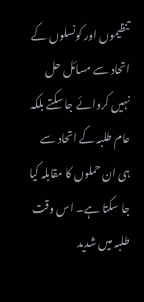تنظیموں اور کونسلوں کے اتحاد سے مسائل حل نہیں کروائے جا سکتے بلکہ عام طلبہ کے اتحاد سے ہی ان حملوں کا مقابلہ کیا جا سکتا ہے۔ اس وقت طلبہ میں شدید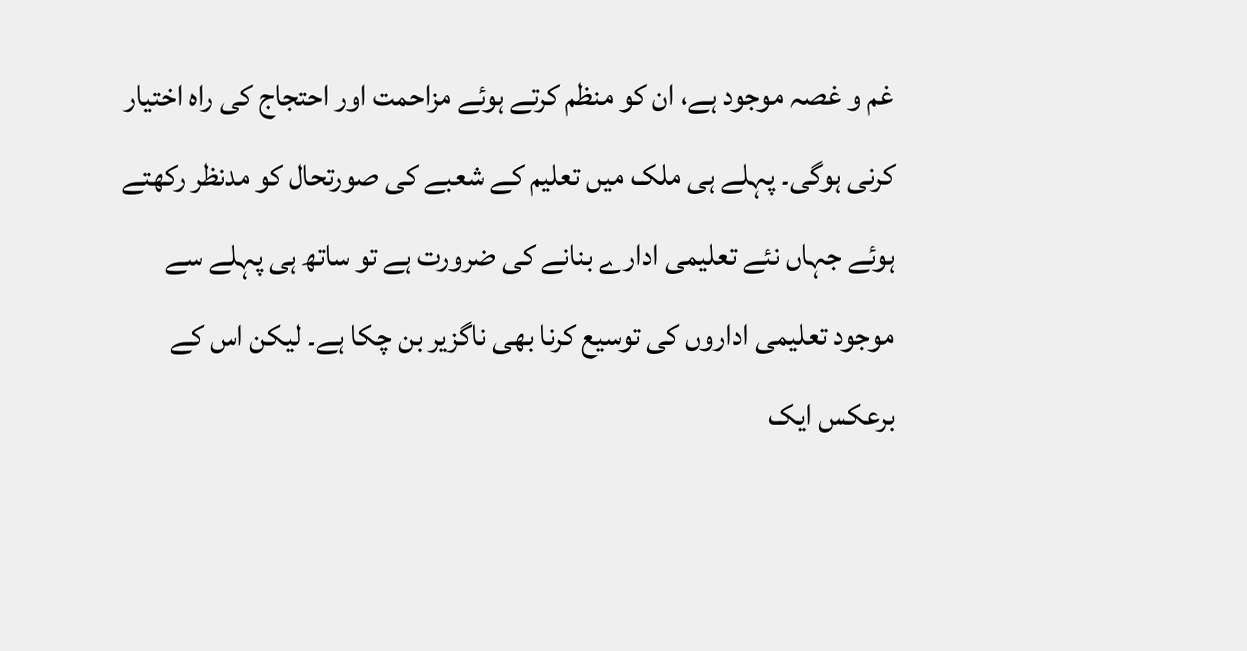غم و غصہ موجود ہے، ان کو منظم کرتے ہوئے مزاحمت اور احتجاج کی راہ اختیار کرنی ہوگی۔ پہلے ہی ملک میں تعلیم کے شعبے کی صورتحال کو مدنظر رکھتے ہوئے جہاں نئے تعلیمی ادارے بنانے کی ضرورت ہے تو ساتھ ہی پہلے سے موجود تعلیمی اداروں کی توسیع کرنا بھی ناگزیر بن چکا ہے۔ لیکن اس کے برعکس ایک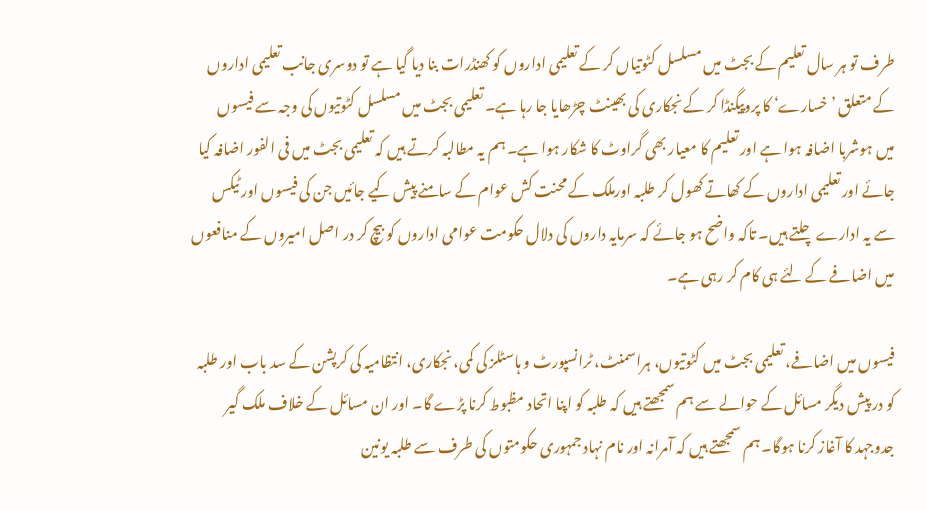طرف تو ہر سال تعلیم کے بجٹ میں مسلسل کٹوتیاں کر کے تعلیمی اداروں کو کھنڈرات بنا دیا گیا ہے تو دوسری جانب تعلیمی اداروں کے متعلق ’خسارے‘ کا پروپیگنڈا کر کے نجکاری کی بھینٹ چڑھایا جا رہا ہے۔ تعلیمی بجٹ میں مسلسل کٹوتیوں کی وجہ سے فیسوں میں ہوشربا اضافہ ہوا ہے اور تعلیم کا معیار بھی گراوٹ کا شکار ہوا ہے۔ ہم یہ مطالبہ کرتے ہیں کہ تعلیمی بجٹ میں فی الفور اضافہ کیا جائے اور تعلیمی اداروں کے کھاتے کھول کر طلبہ اورملک کے محنت کش عوام کے سامنے پیش کیے جائیں جن کی فیسوں اور ٹیکس سے یہ ادارے چلتے ہیں۔ تاکہ واضح ہو جائے کہ سرمایہ داروں کی دلال حکومت عوامی اداروں کو بیچ کر در اصل امیروں کے منافعوں میں اضافے کے لئے ہی کام کر رہی ہے۔

فیسوں میں اضافے، تعلیمی بجٹ میں کٹوتیوں، ہراسمنٹ، ٹرانسپورٹ و ہاسٹلز کی کمی، نجکاری، انتظامیہ کی کرپشن کے سد باب اور طلبہ کو در پیش دیگر مسائل کے حوالے سے ہم سمجھتے ہیں کہ طلبہ کو اپنا اتحاد مظبوط کرنا پڑے گا۔ اور ان مسائل کے خلاف ملک گیر جدوجہد کا آغاز کرنا ہوگا۔ ہم سمجھتے ہیں کہ آمرانہ اور نام نہاد جمہوری حکومتوں کی طرف سے طلبہ یونین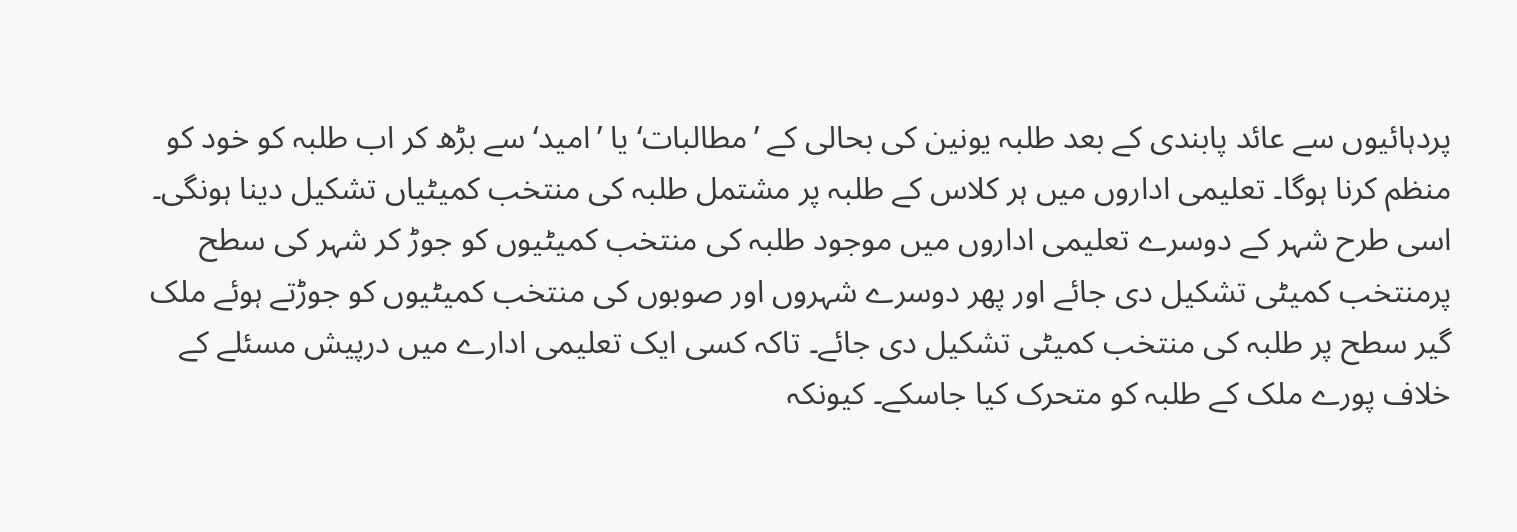پردہائیوں سے عائد پابندی کے بعد طلبہ یونین کی بحالی کے ’مطالبات‘ یا ’امید‘ سے بڑھ کر اب طلبہ کو خود کو منظم کرنا ہوگا۔ تعلیمی اداروں میں ہر کلاس کے طلبہ پر مشتمل طلبہ کی منتخب کمیٹیاں تشکیل دینا ہونگی۔ اسی طرح شہر کے دوسرے تعلیمی اداروں میں موجود طلبہ کی منتخب کمیٹیوں کو جوڑ کر شہر کی سطح پرمنتخب کمیٹی تشکیل دی جائے اور پھر دوسرے شہروں اور صوبوں کی منتخب کمیٹیوں کو جوڑتے ہوئے ملک گیر سطح پر طلبہ کی منتخب کمیٹی تشکیل دی جائے۔ تاکہ کسی ایک تعلیمی ادارے میں درپیش مسئلے کے خلاف پورے ملک کے طلبہ کو متحرک کیا جاسکے۔ کیونکہ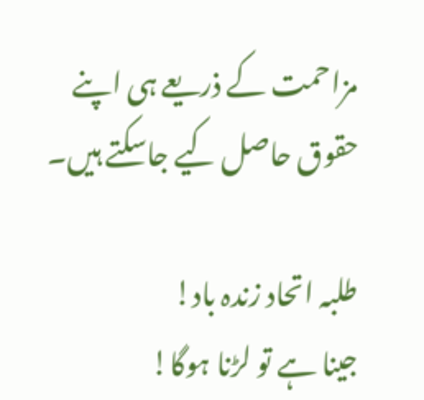مزاحمت کے ذریعے ہی اپنے حقوق حاصل کیے جاسکتے ہیں۔

طلبہ اتحاد زندہ باد!
جینا ہے تو لڑنا ہوگا!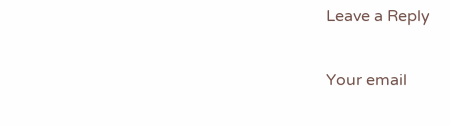Leave a Reply

Your email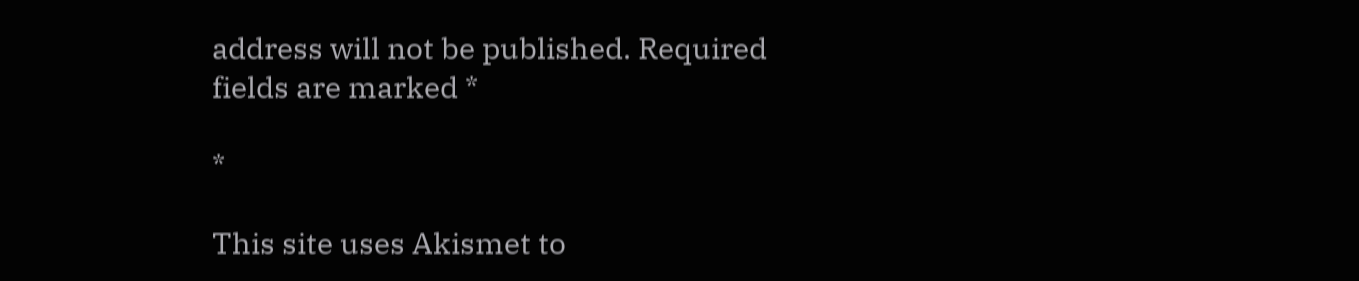address will not be published. Required fields are marked *

*

This site uses Akismet to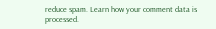reduce spam. Learn how your comment data is processed.